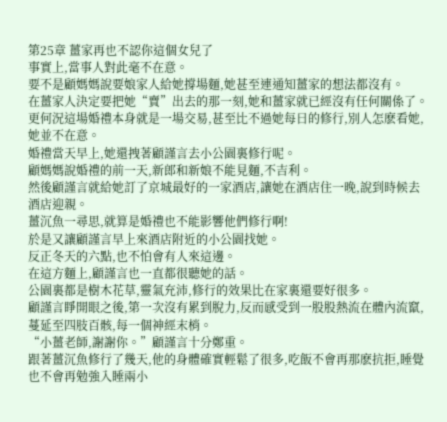第25章 薑家再也不認你這個女兒了
事實上,當事人對此毫不在意。
要不是顧媽媽說要娘家人給她撐場麵,她甚至連通知薑家的想法都沒有。
在薑家人決定要把她“賣”出去的那一刻,她和薑家就已經沒有任何關係了。
更何況這場婚禮本身就是一場交易,甚至比不過她每日的修行,別人怎麽看她,她並不在意。
婚禮當天早上,她還拽著顧謹言去小公園裏修行呢。
顧媽媽說婚禮的前一天,新郎和新娘不能見麵,不吉利。
然後顧謹言就給她訂了京城最好的一家酒店,讓她在酒店住一晚,說到時候去酒店迎親。
薑沉魚一尋思,就算是婚禮也不能影響他們修行啊!
於是又讓顧謹言早上來酒店附近的小公園找她。
反正冬天的六點,也不怕會有人來這邊。
在這方麵上,顧謹言也一直都很聽她的話。
公園裏都是樹木花草,靈氣充沛,修行的效果比在家裏還要好很多。
顧謹言睜開眼之後,第一次沒有累到脫力,反而感受到一股股熱流在體內流竄,蔓延至四肢百骸,每一個神經末梢。
“小薑老師,謝謝你。”顧謹言十分鄭重。
跟著薑沉魚修行了幾天,他的身體確實輕鬆了很多,吃飯不會再那麽抗拒,睡覺也不會再勉強入睡兩小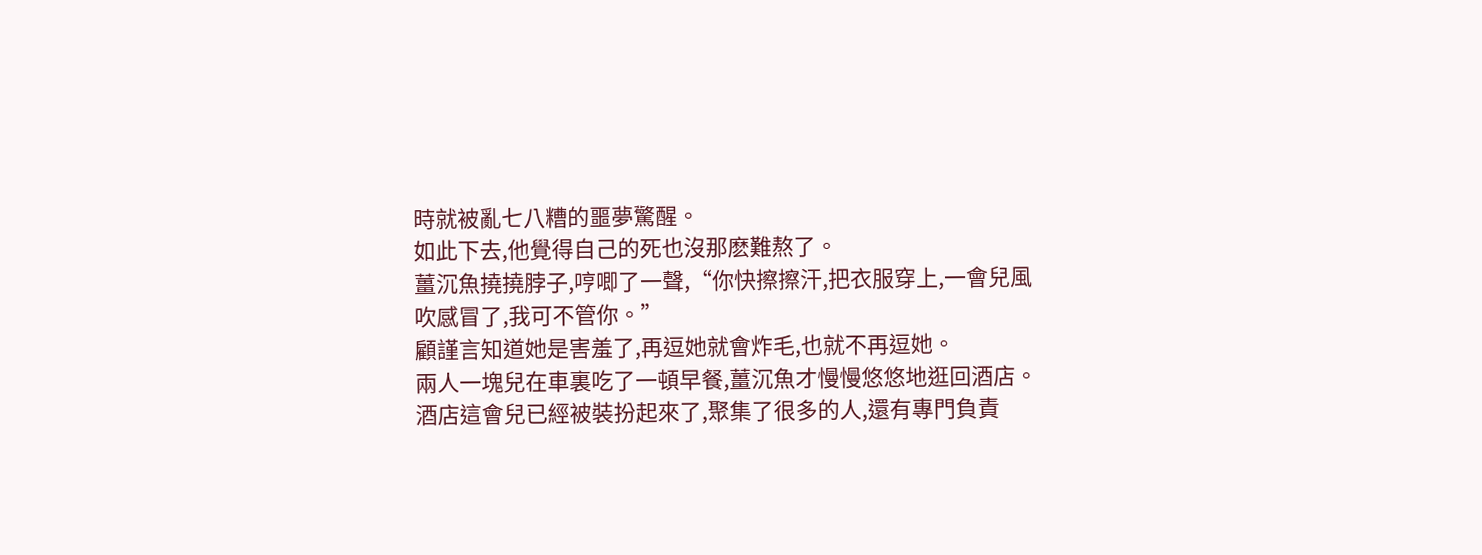時就被亂七八糟的噩夢驚醒。
如此下去,他覺得自己的死也沒那麽難熬了。
薑沉魚撓撓脖子,哼唧了一聲,“你快擦擦汗,把衣服穿上,一會兒風吹感冒了,我可不管你。”
顧謹言知道她是害羞了,再逗她就會炸毛,也就不再逗她。
兩人一塊兒在車裏吃了一頓早餐,薑沉魚才慢慢悠悠地逛回酒店。
酒店這會兒已經被裝扮起來了,聚集了很多的人,還有專門負責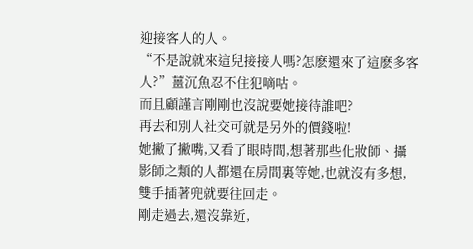迎接客人的人。
“不是說就來這兒接接人嗎?怎麽還來了這麽多客人?”薑沉魚忍不住犯嘀咕。
而且顧謹言剛剛也沒說要她接待誰吧?
再去和別人社交可就是另外的價錢啦!
她撇了撇嘴,又看了眼時間,想著那些化妝師、攝影師之類的人都還在房間裏等她,也就沒有多想,雙手插著兜就要往回走。
剛走過去,還沒靠近,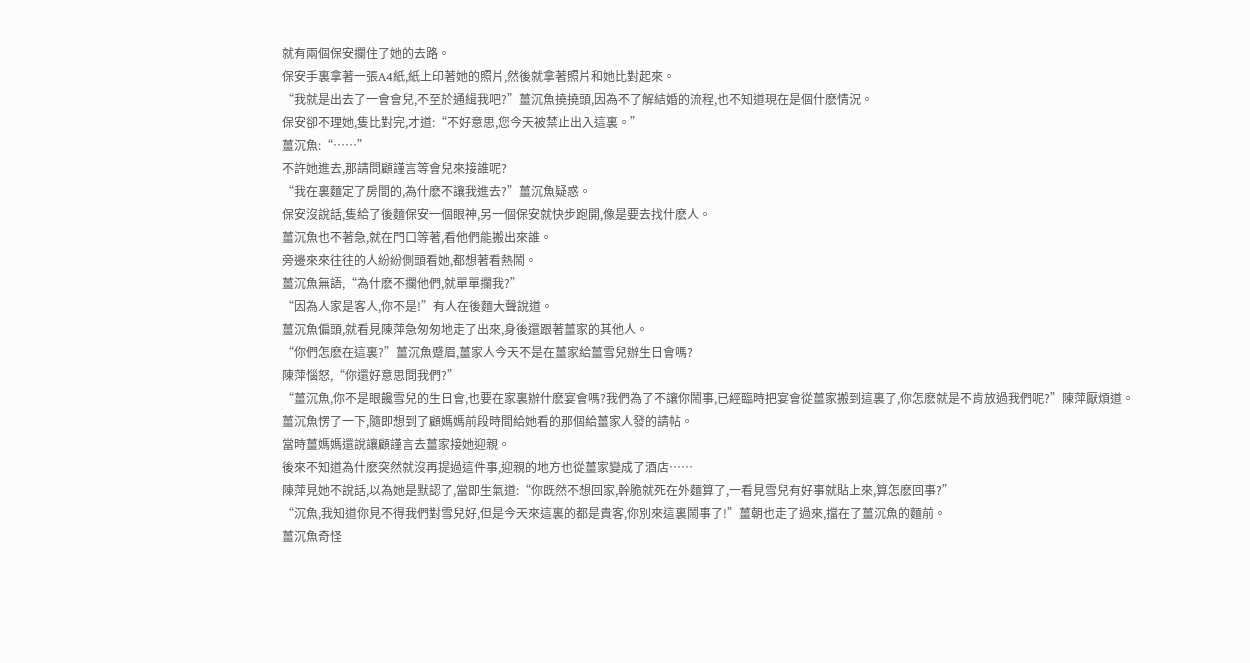就有兩個保安攔住了她的去路。
保安手裏拿著一張A4紙,紙上印著她的照片,然後就拿著照片和她比對起來。
“我就是出去了一會會兒,不至於通緝我吧?”薑沉魚撓撓頭,因為不了解結婚的流程,也不知道現在是個什麽情況。
保安卻不理她,隻比對完,才道:“不好意思,您今天被禁止出入這裏。”
薑沉魚:“……”
不許她進去,那請問顧謹言等會兒來接誰呢?
“我在裏麵定了房間的,為什麽不讓我進去?”薑沉魚疑惑。
保安沒說話,隻給了後麵保安一個眼神,另一個保安就快步跑開,像是要去找什麽人。
薑沉魚也不著急,就在門口等著,看他們能搬出來誰。
旁邊來來往往的人紛紛側頭看她,都想著看熱鬧。
薑沉魚無語,“為什麽不攔他們,就單單攔我?”
“因為人家是客人,你不是!”有人在後麵大聲說道。
薑沉魚偏頭,就看見陳萍急匆匆地走了出來,身後還跟著薑家的其他人。
“你們怎麽在這裏?”薑沉魚蹙眉,薑家人今天不是在薑家給薑雪兒辦生日會嗎?
陳萍惱怒,“你還好意思問我們?”
“薑沉魚,你不是眼饞雪兒的生日會,也要在家裏辦什麽宴會嗎?我們為了不讓你鬧事,已經臨時把宴會從薑家搬到這裏了,你怎麽就是不肯放過我們呢?”陳萍厭煩道。
薑沉魚愣了一下,隨即想到了顧媽媽前段時間給她看的那個給薑家人發的請帖。
當時薑媽媽還說讓顧謹言去薑家接她迎親。
後來不知道為什麽突然就沒再提過這件事,迎親的地方也從薑家變成了酒店……
陳萍見她不說話,以為她是默認了,當即生氣道:“你既然不想回家,幹脆就死在外麵算了,一看見雪兒有好事就貼上來,算怎麽回事?”
“沉魚,我知道你見不得我們對雪兒好,但是今天來這裏的都是貴客,你別來這裏鬧事了!”薑朝也走了過來,擋在了薑沉魚的麵前。
薑沉魚奇怪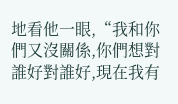地看他一眼,“我和你們又沒關係,你們想對誰好對誰好,現在我有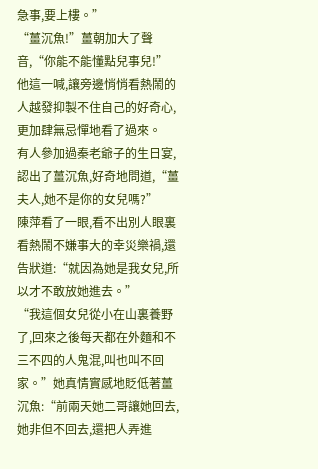急事,要上樓。”
“薑沉魚!”薑朝加大了聲音,“你能不能懂點兒事兒!”
他這一喊,讓旁邊悄悄看熱鬧的人越發抑製不住自己的好奇心,更加肆無忌憚地看了過來。
有人參加過秦老爺子的生日宴,認出了薑沉魚,好奇地問道,“薑夫人,她不是你的女兒嗎?”
陳萍看了一眼,看不出別人眼裏看熱鬧不嫌事大的幸災樂禍,還告狀道:“就因為她是我女兒,所以才不敢放她進去。”
“我這個女兒從小在山裏養野了,回來之後每天都在外麵和不三不四的人鬼混,叫也叫不回家。”她真情實感地貶低著薑沉魚:“前兩天她二哥讓她回去,她非但不回去,還把人弄進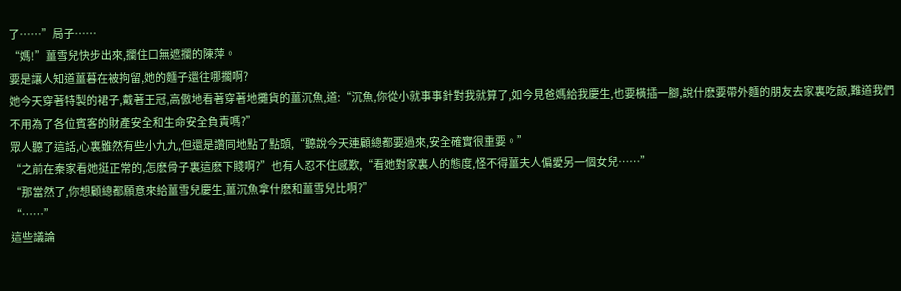了……”局子……
“媽!”薑雪兒快步出來,攔住口無遮攔的陳萍。
要是讓人知道薑暮在被拘留,她的麵子還往哪擱啊?
她今天穿著特製的裙子,戴著王冠,高傲地看著穿著地攤貨的薑沉魚,道:“沉魚,你從小就事事針對我就算了,如今見爸媽給我慶生,也要橫插一腳,說什麽要帶外麵的朋友去家裏吃飯,難道我們不用為了各位賓客的財產安全和生命安全負責嗎?”
眾人聽了這話,心裏雖然有些小九九,但還是讚同地點了點頭,“聽說今天連顧總都要過來,安全確實很重要。”
“之前在秦家看她挺正常的,怎麽骨子裏這麽下賤啊?”也有人忍不住感歎,“看她對家裏人的態度,怪不得薑夫人偏愛另一個女兒……”
“那當然了,你想顧總都願意來給薑雪兒慶生,薑沉魚拿什麽和薑雪兒比啊?”
“……”
這些議論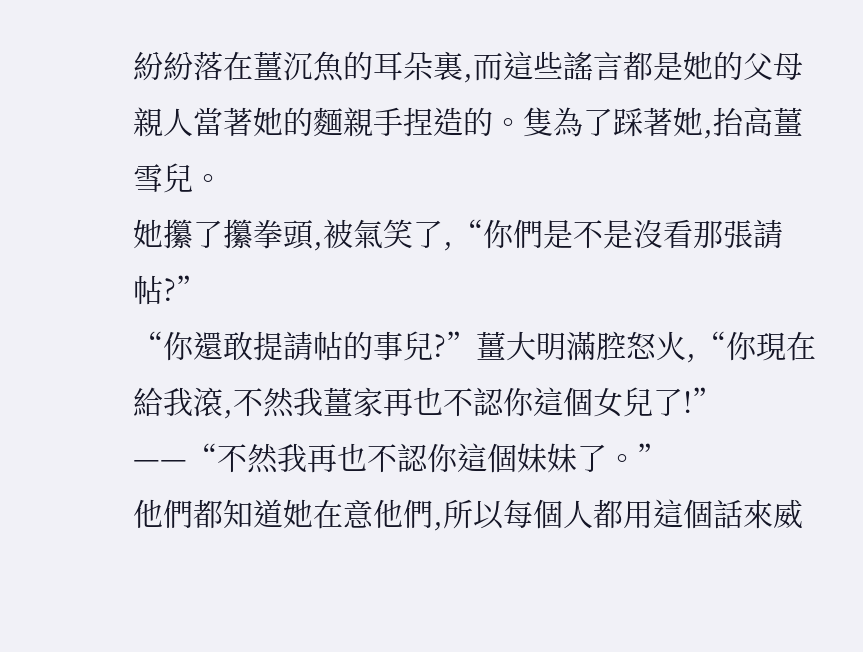紛紛落在薑沉魚的耳朵裏,而這些謠言都是她的父母親人當著她的麵親手捏造的。隻為了踩著她,抬高薑雪兒。
她攥了攥拳頭,被氣笑了,“你們是不是沒看那張請帖?”
“你還敢提請帖的事兒?”薑大明滿腔怒火,“你現在給我滾,不然我薑家再也不認你這個女兒了!”
——“不然我再也不認你這個妹妹了。”
他們都知道她在意他們,所以每個人都用這個話來威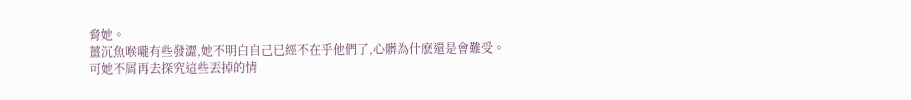脅她。
薑沉魚喉嚨有些發澀,她不明白自己已經不在乎他們了,心髒為什麽還是會難受。
可她不屑再去探究這些丟掉的情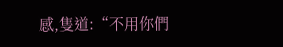感,隻道:“不用你們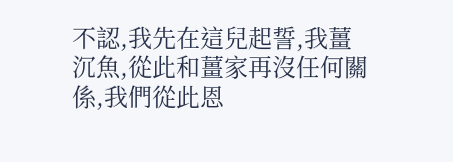不認,我先在這兒起誓,我薑沉魚,從此和薑家再沒任何關係,我們從此恩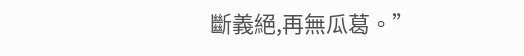斷義絕,再無瓜葛。”